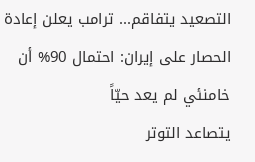التصعيد يتفاقم... ترامب يعلن إعادة الحصار على إيران: احتمال 90% أن خامنئي لم يعد حيّاً
يتصاعد التوتر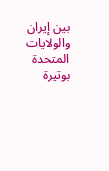بين إيران والولايات المتحدة بوتيرة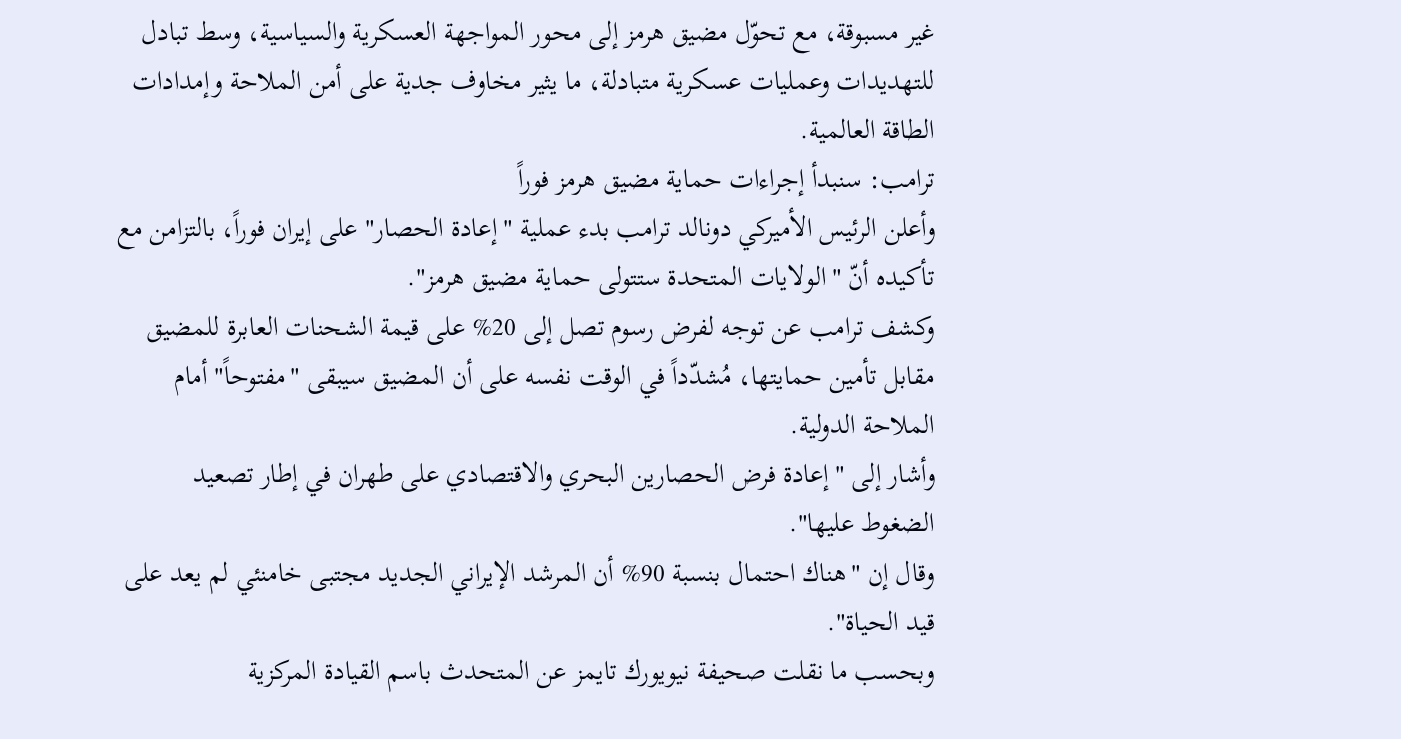غير مسبوقة، مع تحوّل مضيق هرمز إلى محور المواجهة العسكرية والسياسية، وسط تبادل للتهديدات وعمليات عسكرية متبادلة، ما يثير مخاوف جدية على أمن الملاحة وإمدادات الطاقة العالمية.
ترامب: سنبدأ إجراءات حماية مضيق هرمز فوراً
وأعلن الرئيس الأميركي دونالد ترامب بدء عملية "إعادة الحصار" على إيران فوراً، بالتزامن مع تأكيده أنّ "الولايات المتحدة ستتولى حماية مضيق هرمز".
وكشف ترامب عن توجه لفرض رسوم تصل إلى 20% على قيمة الشحنات العابرة للمضيق مقابل تأمين حمايتها، مُشدّداً في الوقت نفسه على أن المضيق سيبقى "مفتوحاً" أمام الملاحة الدولية.
وأشار إلى "إعادة فرض الحصارين البحري والاقتصادي على طهران في إطار تصعيد الضغوط عليها".
وقال إن "هناك احتمال بنسبة 90% أن المرشد الإيراني الجديد مجتبى خامنئي لم يعد على قيد الحياة".
وبحسب ما نقلت صحيفة نيويورك تايمز عن المتحدث باسم القيادة المركزية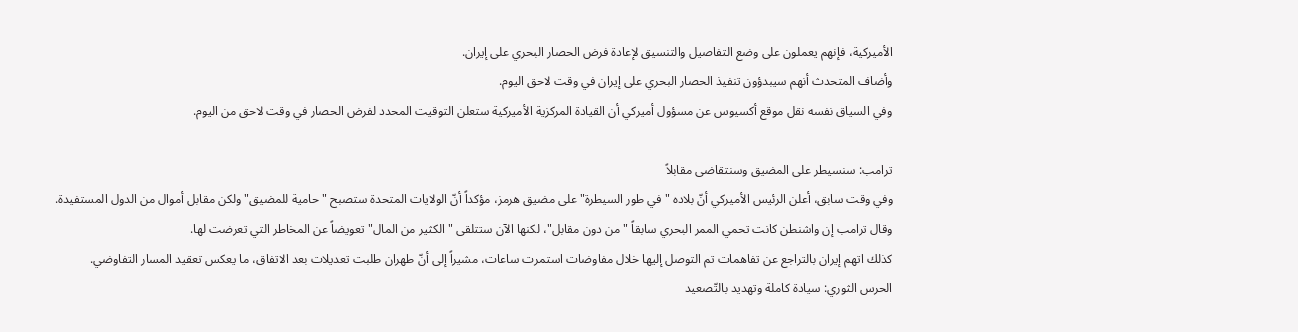الأميركية، فإنهم يعملون على وضع التفاصيل والتنسيق لإعادة فرض الحصار البحري على إيران.
وأضاف المتحدث أنهم سيبدؤون تنفيذ الحصار البحري على إيران في وقت لاحق اليوم.
وفي السياق نفسه نقل موقع أكسيوس عن مسؤول أميركي أن القيادة المركزية الأميركية ستعلن التوقيت المحدد لفرض الحصار في وقت لاحق من اليوم.

ترامب: سنسيطر على المضيق وسنتقاضى مقابلاً
وفي وقت سابق، أعلن الرئيس الأميركي أنّ بلاده "في طور السيطرة" على مضيق هرمز، مؤكداً أنّ الولايات المتحدة ستصبح "حامية للمضيق" ولكن مقابل أموال من الدول المستفيدة.
وقال ترامب إن واشنطن كانت تحمي الممر البحري سابقاً "من دون مقابل"، لكنها الآن ستتلقى "الكثير من المال" تعويضاً عن المخاطر التي تعرضت لها.
كذلك اتهم إيران بالتراجع عن تفاهمات تم التوصل إليها خلال مفاوضات استمرت ساعات، مشيراً إلى أنّ طهران طلبت تعديلات بعد الاتفاق، ما يعكس تعقيد المسار التفاوضي.
الحرس الثوري: سيادة كاملة وتهديد بالتّصعيد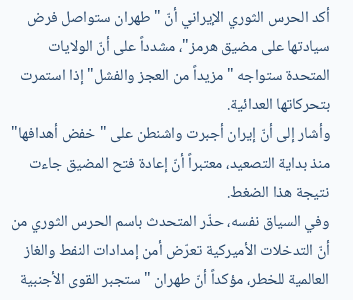أكد الحرس الثوري الإيراني أنّ "طهران ستواصل فرض سيادتها على مضيق هرمز"، مشدداً على أنّ الولايات المتحدة ستواجه "مزيداً من العجز والفشل" إذا استمرت بتحركاتها العدائية.
وأشار إلى أنّ إيران أجبرت واشنطن على "خفض أهدافها" منذ بداية التصعيد، معتبراً أنّ إعادة فتح المضيق جاءت نتيجة هذا الضغط.
وفي السياق نفسه، حذّر المتحدث باسم الحرس الثوري من أنّ التدخلات الأميركية تعرّض أمن إمدادات النفط والغاز العالمية للخطر، مؤكداً أنّ طهران "ستجبر القوى الأجنبية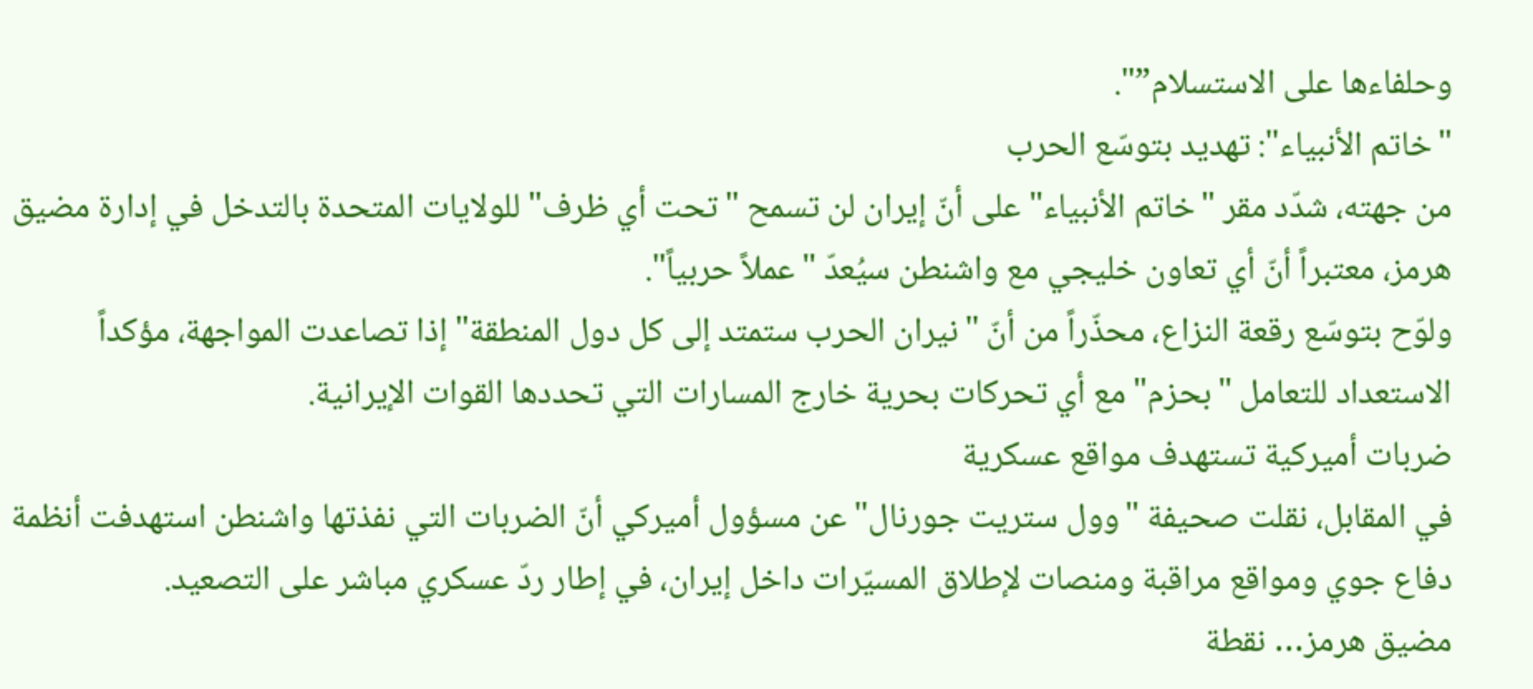وحلفاءها على الاستسلام”".
"خاتم الأنبياء": تهديد بتوسّع الحرب
من جهته، شدّد مقر "خاتم الأنبياء" على أنّ إيران لن تسمح "تحت أي ظرف" للولايات المتحدة بالتدخل في إدارة مضيق هرمز، معتبراً أنّ أي تعاون خليجي مع واشنطن سيُعدّ "عملاً حربياً".
ولوّح بتوسّع رقعة النزاع، محذّراً من أنّ "نيران الحرب ستمتد إلى كل دول المنطقة" إذا تصاعدت المواجهة، مؤكداً الاستعداد للتعامل "بحزم" مع أي تحركات بحرية خارج المسارات التي تحددها القوات الإيرانية.
ضربات أميركية تستهدف مواقع عسكرية
في المقابل، نقلت صحيفة "وول ستريت جورنال" عن مسؤول أميركي أنّ الضربات التي نفذتها واشنطن استهدفت أنظمة دفاع جوي ومواقع مراقبة ومنصات لإطلاق المسيّرات داخل إيران، في إطار ردّ عسكري مباشر على التصعيد.
مضيق هرمز… نقطة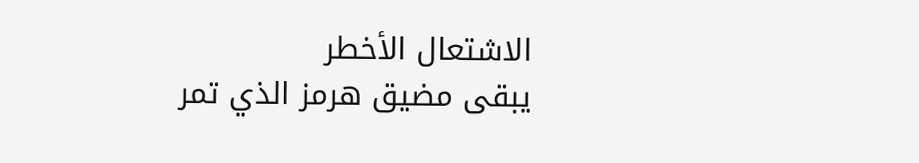الاشتعال الأخطر
يبقى مضيق هرمز الذي تمر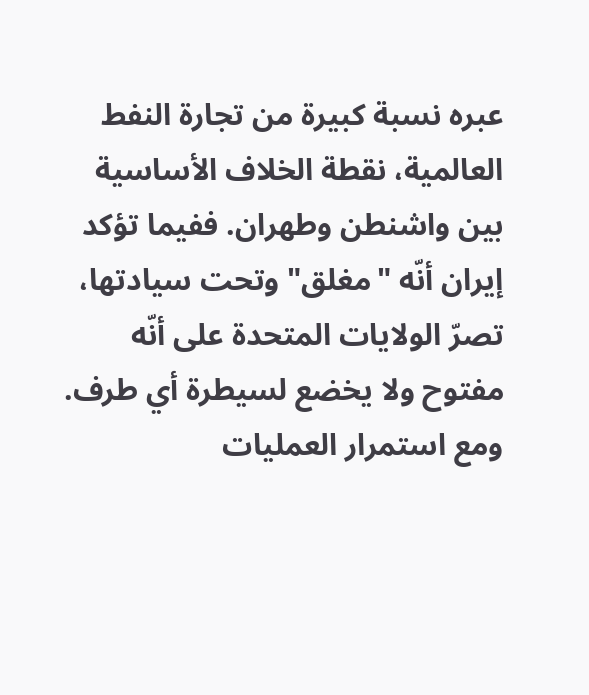عبره نسبة كبيرة من تجارة النفط العالمية، نقطة الخلاف الأساسية بين واشنطن وطهران. ففيما تؤكد إيران أنّه "مغلق" وتحت سيادتها، تصرّ الولايات المتحدة على أنّه مفتوح ولا يخضع لسيطرة أي طرف.
ومع استمرار العمليات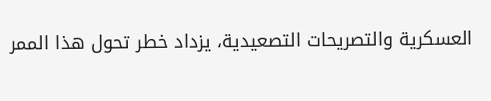العسكرية والتصريحات التصعيدية، يزداد خطر تحول هذا الممر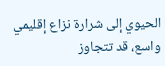الحيوي إلى شرارة نزاع إقليمي واسع، قد تتجاوز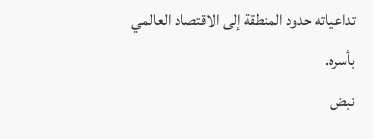تداعياته حدود المنطقة إلى الاقتصاد العالمي بأسره.
نبض